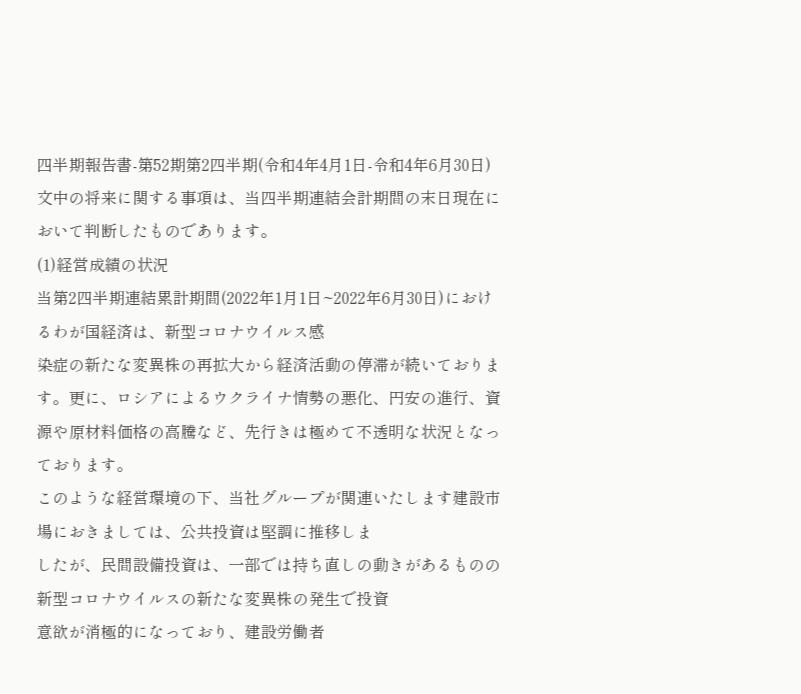四半期報告書-第52期第2四半期(令和4年4月1日-令和4年6月30日)
文中の将来に関する事項は、当四半期連結会計期間の末日現在において判断したものであります。
(1)経営成績の状況
当第2四半期連結累計期間(2022年1月1日~2022年6月30日)におけるわが国経済は、新型コロナウイルス感
染症の新たな変異株の再拡大から経済活動の停滞が続いております。更に、ロシアによるウクライナ情勢の悪化、円安の進行、資源や原材料価格の高騰など、先行きは極めて不透明な状況となっております。
このような経営環境の下、当社グループが関連いたします建設市場におきましては、公共投資は堅調に推移しま
したが、民間設備投資は、一部では持ち直しの動きがあるものの新型コロナウイルスの新たな変異株の発生で投資
意欲が消極的になっており、建設労働者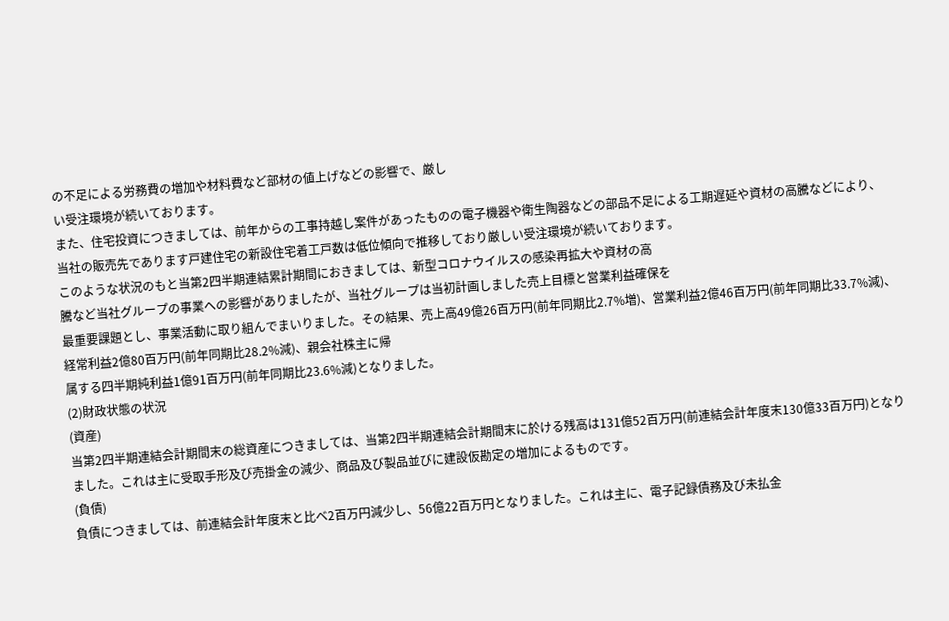の不足による労務費の増加や材料費など部材の値上げなどの影響で、厳し
い受注環境が続いております。
また、住宅投資につきましては、前年からの工事持越し案件があったものの電子機器や衛生陶器などの部品不足による工期遅延や資材の高騰などにより、当社の販売先であります戸建住宅の新設住宅着工戸数は低位傾向で推移しており厳しい受注環境が続いております。
このような状況のもと当第2四半期連結累計期間におきましては、新型コロナウイルスの感染再拡大や資材の高
騰など当社グループの事業への影響がありましたが、当社グループは当初計画しました売上目標と営業利益確保を
最重要課題とし、事業活動に取り組んでまいりました。その結果、売上高49億26百万円(前年同期比2.7%増)、営業利益2億46百万円(前年同期比33.7%減)、経常利益2億80百万円(前年同期比28.2%減)、親会社株主に帰
属する四半期純利益1億91百万円(前年同期比23.6%減)となりました。
(2)財政状態の状況
(資産)
当第2四半期連結会計期間末の総資産につきましては、当第2四半期連結会計期間末に於ける残高は131億52百万円(前連結会計年度末130億33百万円)となりました。これは主に受取手形及び売掛金の減少、商品及び製品並びに建設仮勘定の増加によるものです。
(負債)
負債につきましては、前連結会計年度末と比べ2百万円減少し、56億22百万円となりました。これは主に、電子記録債務及び未払金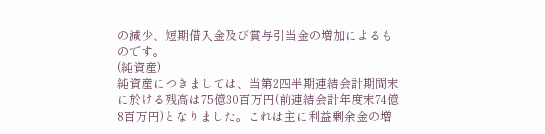の減少、短期借入金及び賞与引当金の増加によるものです。
(純資産)
純資産につきましては、当第2四半期連結会計期間末に於ける残高は75億30百万円(前連結会計年度末74億8百万円)となりました。これは主に利益剰余金の増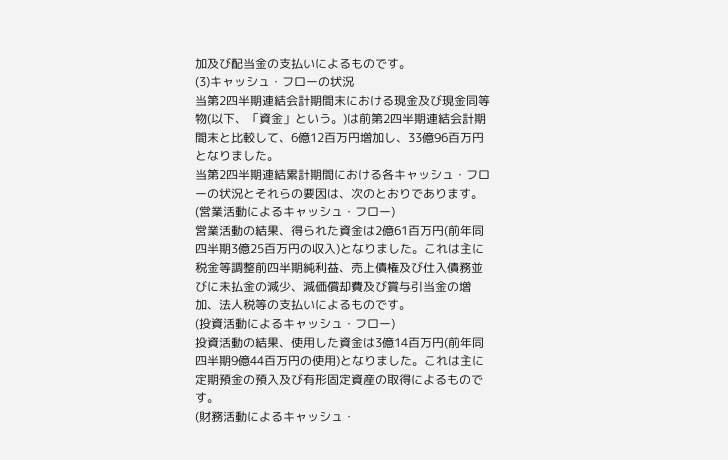加及び配当金の支払いによるものです。
(3)キャッシュ・フローの状況
当第2四半期連結会計期間末における現金及び現金同等物(以下、「資金」という。)は前第2四半期連結会計期間末と比較して、6億12百万円増加し、33億96百万円となりました。
当第2四半期連結累計期間における各キャッシュ・フローの状況とそれらの要因は、次のとおりであります。
(営業活動によるキャッシュ・フロー)
営業活動の結果、得られた資金は2億61百万円(前年同四半期3億25百万円の収入)となりました。これは主に税金等調整前四半期純利益、売上債権及び仕入債務並びに未払金の減少、減価償却費及び賞与引当金の増加、法人税等の支払いによるものです。
(投資活動によるキャッシュ・フロー)
投資活動の結果、使用した資金は3億14百万円(前年同四半期9億44百万円の使用)となりました。これは主に定期預金の預入及び有形固定資産の取得によるものです。
(財務活動によるキャッシュ・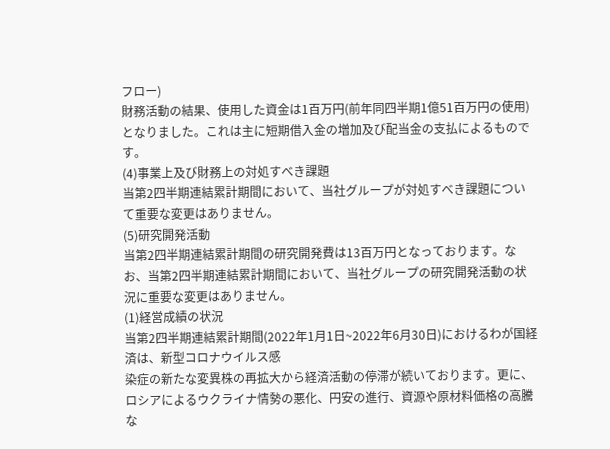フロー)
財務活動の結果、使用した資金は1百万円(前年同四半期1億51百万円の使用)となりました。これは主に短期借入金の増加及び配当金の支払によるものです。
(4)事業上及び財務上の対処すべき課題
当第2四半期連結累計期間において、当社グループが対処すべき課題について重要な変更はありません。
(5)研究開発活動
当第2四半期連結累計期間の研究開発費は13百万円となっております。なお、当第2四半期連結累計期間において、当社グループの研究開発活動の状況に重要な変更はありません。
(1)経営成績の状況
当第2四半期連結累計期間(2022年1月1日~2022年6月30日)におけるわが国経済は、新型コロナウイルス感
染症の新たな変異株の再拡大から経済活動の停滞が続いております。更に、ロシアによるウクライナ情勢の悪化、円安の進行、資源や原材料価格の高騰な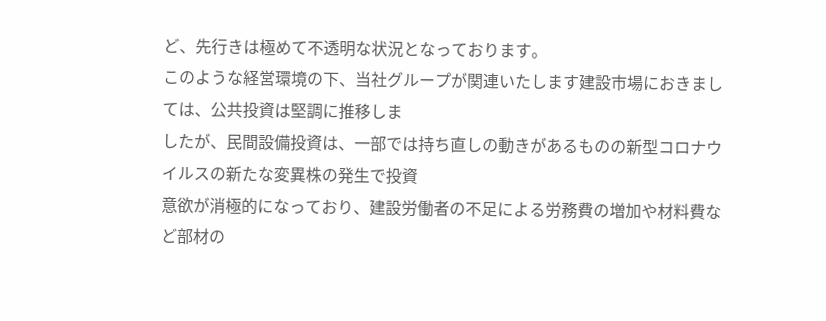ど、先行きは極めて不透明な状況となっております。
このような経営環境の下、当社グループが関連いたします建設市場におきましては、公共投資は堅調に推移しま
したが、民間設備投資は、一部では持ち直しの動きがあるものの新型コロナウイルスの新たな変異株の発生で投資
意欲が消極的になっており、建設労働者の不足による労務費の増加や材料費など部材の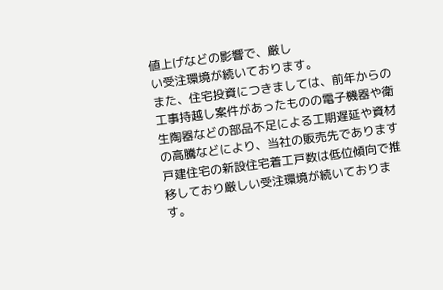値上げなどの影響で、厳し
い受注環境が続いております。
また、住宅投資につきましては、前年からの工事持越し案件があったものの電子機器や衛生陶器などの部品不足による工期遅延や資材の高騰などにより、当社の販売先であります戸建住宅の新設住宅着工戸数は低位傾向で推移しており厳しい受注環境が続いております。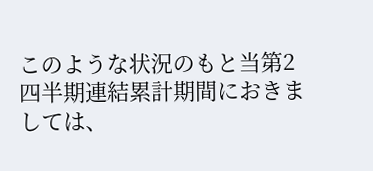このような状況のもと当第2四半期連結累計期間におきましては、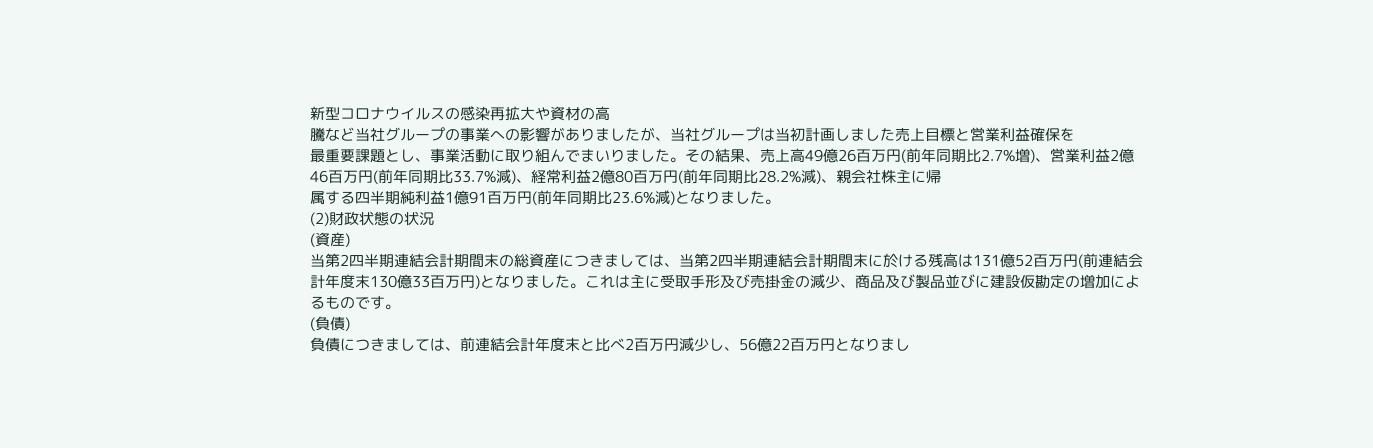新型コロナウイルスの感染再拡大や資材の高
騰など当社グループの事業への影響がありましたが、当社グループは当初計画しました売上目標と営業利益確保を
最重要課題とし、事業活動に取り組んでまいりました。その結果、売上高49億26百万円(前年同期比2.7%増)、営業利益2億46百万円(前年同期比33.7%減)、経常利益2億80百万円(前年同期比28.2%減)、親会社株主に帰
属する四半期純利益1億91百万円(前年同期比23.6%減)となりました。
(2)財政状態の状況
(資産)
当第2四半期連結会計期間末の総資産につきましては、当第2四半期連結会計期間末に於ける残高は131億52百万円(前連結会計年度末130億33百万円)となりました。これは主に受取手形及び売掛金の減少、商品及び製品並びに建設仮勘定の増加によるものです。
(負債)
負債につきましては、前連結会計年度末と比べ2百万円減少し、56億22百万円となりまし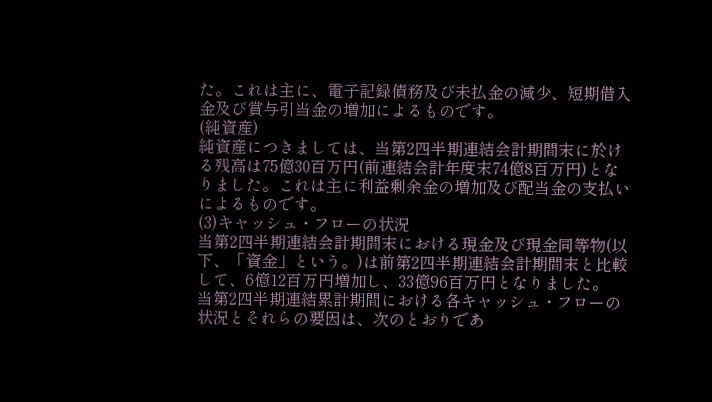た。これは主に、電子記録債務及び未払金の減少、短期借入金及び賞与引当金の増加によるものです。
(純資産)
純資産につきましては、当第2四半期連結会計期間末に於ける残高は75億30百万円(前連結会計年度末74億8百万円)となりました。これは主に利益剰余金の増加及び配当金の支払いによるものです。
(3)キャッシュ・フローの状況
当第2四半期連結会計期間末における現金及び現金同等物(以下、「資金」という。)は前第2四半期連結会計期間末と比較して、6億12百万円増加し、33億96百万円となりました。
当第2四半期連結累計期間における各キャッシュ・フローの状況とそれらの要因は、次のとおりであ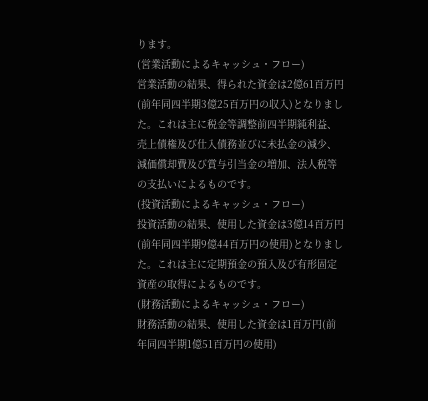ります。
(営業活動によるキャッシュ・フロー)
営業活動の結果、得られた資金は2億61百万円(前年同四半期3億25百万円の収入)となりました。これは主に税金等調整前四半期純利益、売上債権及び仕入債務並びに未払金の減少、減価償却費及び賞与引当金の増加、法人税等の支払いによるものです。
(投資活動によるキャッシュ・フロー)
投資活動の結果、使用した資金は3億14百万円(前年同四半期9億44百万円の使用)となりました。これは主に定期預金の預入及び有形固定資産の取得によるものです。
(財務活動によるキャッシュ・フロー)
財務活動の結果、使用した資金は1百万円(前年同四半期1億51百万円の使用)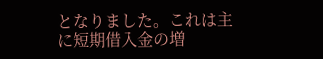となりました。これは主に短期借入金の増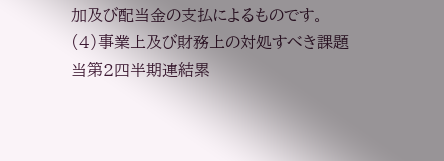加及び配当金の支払によるものです。
(4)事業上及び財務上の対処すべき課題
当第2四半期連結累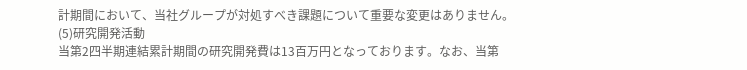計期間において、当社グループが対処すべき課題について重要な変更はありません。
(5)研究開発活動
当第2四半期連結累計期間の研究開発費は13百万円となっております。なお、当第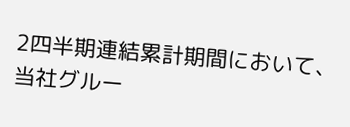2四半期連結累計期間において、当社グルー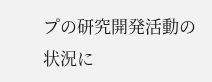プの研究開発活動の状況に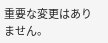重要な変更はありません。